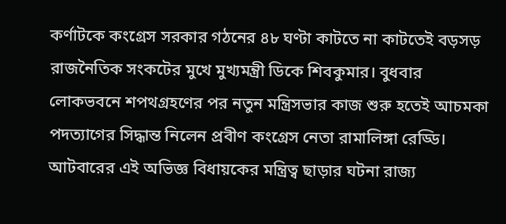কর্ণাটকে কংগ্রেস সরকার গঠনের ৪৮ ঘণ্টা কাটতে না কাটতেই বড়সড় রাজনৈতিক সংকটের মুখে মুখ্যমন্ত্রী ডিকে শিবকুমার। বুধবার লোকভবনে শপথগ্রহণের পর নতুন মন্ত্রিসভার কাজ শুরু হতেই আচমকা পদত্যাগের সিদ্ধান্ত নিলেন প্রবীণ কংগ্রেস নেতা রামালিঙ্গা রেড্ডি। আটবারের এই অভিজ্ঞ বিধায়কের মন্ত্রিত্ব ছাড়ার ঘটনা রাজ্য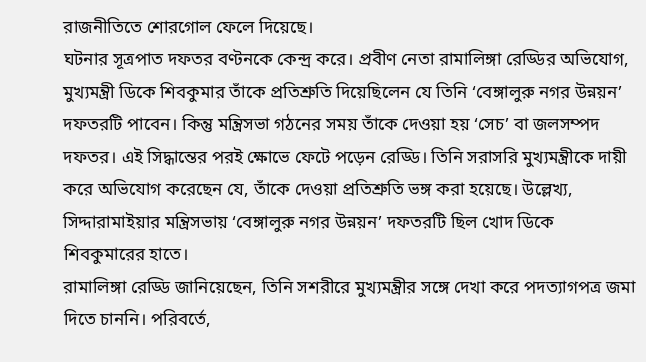রাজনীতিতে শোরগোল ফেলে দিয়েছে।
ঘটনার সূত্রপাত দফতর বণ্টনকে কেন্দ্র করে। প্রবীণ নেতা রামালিঙ্গা রেড্ডির অভিযোগ, মুখ্যমন্ত্রী ডিকে শিবকুমার তাঁকে প্রতিশ্রুতি দিয়েছিলেন যে তিনি ‘বেঙ্গালুরু নগর উন্নয়ন’ দফতরটি পাবেন। কিন্তু মন্ত্রিসভা গঠনের সময় তাঁকে দেওয়া হয় ‘সেচ’ বা জলসম্পদ দফতর। এই সিদ্ধান্তের পরই ক্ষোভে ফেটে পড়েন রেড্ডি। তিনি সরাসরি মুখ্যমন্ত্রীকে দায়ী করে অভিযোগ করেছেন যে, তাঁকে দেওয়া প্রতিশ্রুতি ভঙ্গ করা হয়েছে। উল্লেখ্য, সিদ্দারামাইয়ার মন্ত্রিসভায় ‘বেঙ্গালুরু নগর উন্নয়ন’ দফতরটি ছিল খোদ ডিকে শিবকুমারের হাতে।
রামালিঙ্গা রেড্ডি জানিয়েছেন, তিনি সশরীরে মুখ্যমন্ত্রীর সঙ্গে দেখা করে পদত্যাগপত্র জমা দিতে চাননি। পরিবর্তে,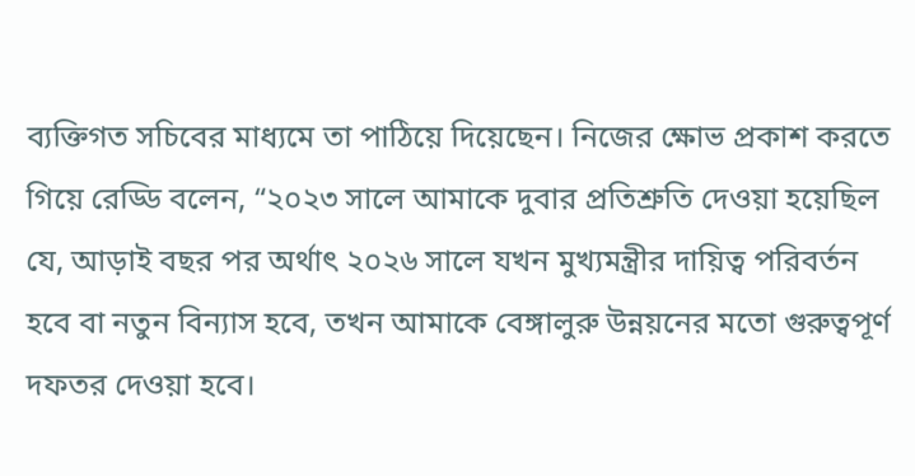ব্যক্তিগত সচিবের মাধ্যমে তা পাঠিয়ে দিয়েছেন। নিজের ক্ষোভ প্রকাশ করতে গিয়ে রেড্ডি বলেন, “২০২৩ সালে আমাকে দুবার প্রতিশ্রুতি দেওয়া হয়েছিল যে, আড়াই বছর পর অর্থাৎ ২০২৬ সালে যখন মুখ্যমন্ত্রীর দায়িত্ব পরিবর্তন হবে বা নতুন বিন্যাস হবে, তখন আমাকে বেঙ্গালুরু উন্নয়নের মতো গুরুত্বপূর্ণ দফতর দেওয়া হবে।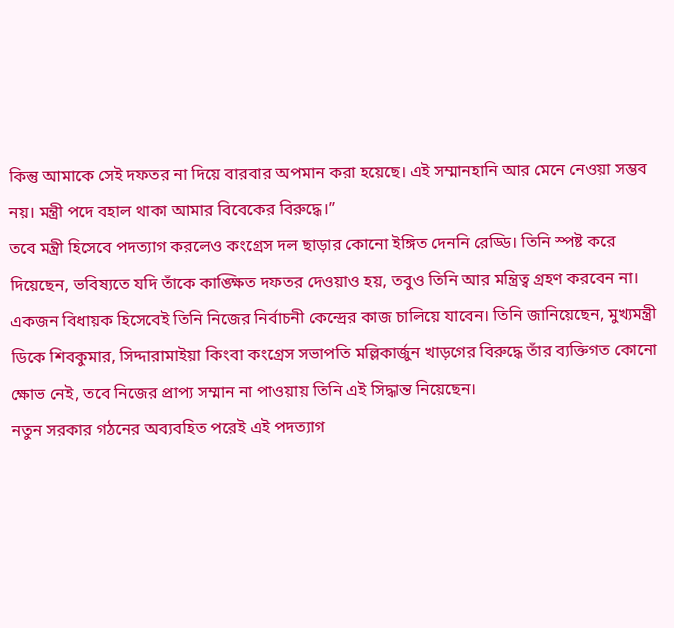কিন্তু আমাকে সেই দফতর না দিয়ে বারবার অপমান করা হয়েছে। এই সম্মানহানি আর মেনে নেওয়া সম্ভব নয়। মন্ত্রী পদে বহাল থাকা আমার বিবেকের বিরুদ্ধে।”
তবে মন্ত্রী হিসেবে পদত্যাগ করলেও কংগ্রেস দল ছাড়ার কোনো ইঙ্গিত দেননি রেড্ডি। তিনি স্পষ্ট করে দিয়েছেন, ভবিষ্যতে যদি তাঁকে কাঙ্ক্ষিত দফতর দেওয়াও হয়, তবুও তিনি আর মন্ত্রিত্ব গ্রহণ করবেন না। একজন বিধায়ক হিসেবেই তিনি নিজের নির্বাচনী কেন্দ্রের কাজ চালিয়ে যাবেন। তিনি জানিয়েছেন, মুখ্যমন্ত্রী ডিকে শিবকুমার, সিদ্দারামাইয়া কিংবা কংগ্রেস সভাপতি মল্লিকার্জুন খাড়গের বিরুদ্ধে তাঁর ব্যক্তিগত কোনো ক্ষোভ নেই, তবে নিজের প্রাপ্য সম্মান না পাওয়ায় তিনি এই সিদ্ধান্ত নিয়েছেন।
নতুন সরকার গঠনের অব্যবহিত পরেই এই পদত্যাগ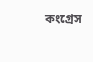কংগ্রেস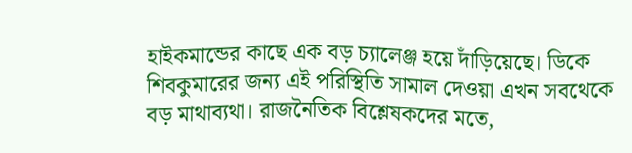হাইকমান্ডের কাছে এক বড় চ্যালেঞ্জ হয়ে দাঁড়িয়েছে। ডিকে শিবকুমারের জন্য এই পরিস্থিতি সামাল দেওয়া এখন সবথেকে বড় মাথাব্যথা। রাজনৈতিক বিশ্লেষকদের মতে,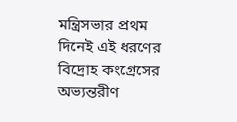মন্ত্রিসভার প্রথম দিনেই এই ধরণের বিদ্রোহ কংগ্রেসের অভ্যন্তরীণ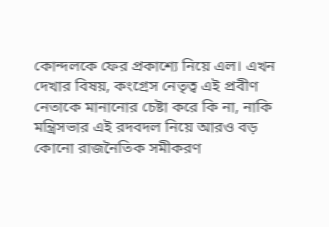কোন্দলকে ফের প্রকাশ্যে নিয়ে এল। এখন দেখার বিষয়, কংগ্রেস নেতৃত্ব এই প্রবীণ নেতাকে মানানোর চেষ্টা করে কি না, নাকি মন্ত্রিসভার এই রদবদল নিয়ে আরও বড় কোনো রাজনৈতিক সমীকরণ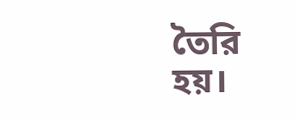তৈরি হয়।